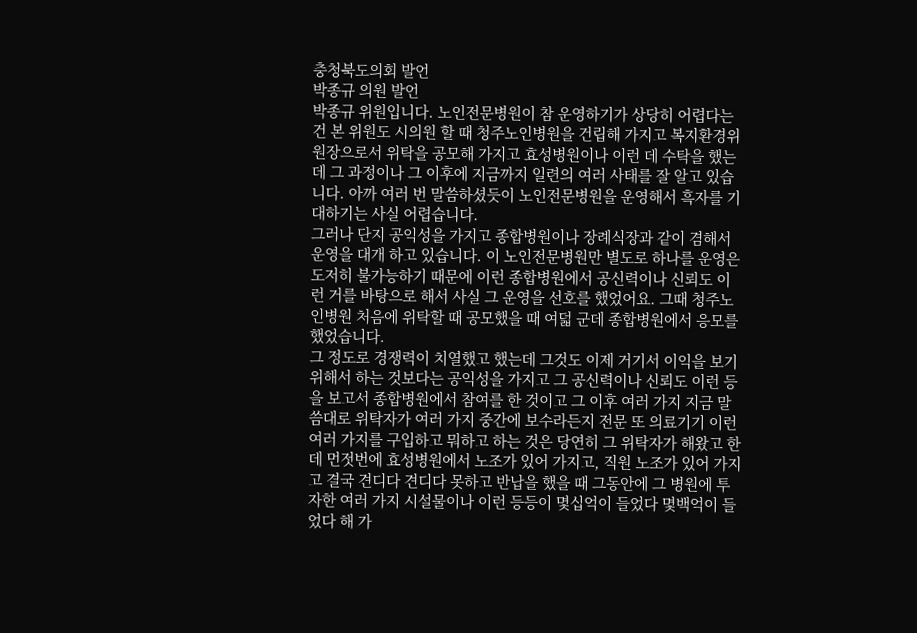충청북도의회 발언
박종규 의원 발언
박종규 위원입니다. 노인전문병원이 참 운영하기가 상당히 어렵다는 건 본 위원도 시의원 할 때 청주노인병원을 건립해 가지고 복지환경위원장으로서 위탁을 공모해 가지고 효성병원이나 이런 데 수탁을 했는데 그 과정이나 그 이후에 지금까지 일련의 여러 사태를 잘 알고 있습니다. 아까 여러 번 말씀하셨듯이 노인전문병원을 운영해서 흑자를 기대하기는 사실 어렵습니다.
그러나 단지 공익성을 가지고 종합병원이나 장례식장과 같이 겸해서 운영을 대개 하고 있습니다. 이 노인전문병원만 별도로 하나를 운영은 도저히 불가능하기 때문에 이런 종합병원에서 공신력이나 신뢰도 이런 거를 바탕으로 해서 사실 그 운영을 선호를 했었어요. 그때 청주노인병원 처음에 위탁할 때 공모했을 때 여덟 군데 종합병원에서 응모를 했었습니다.
그 정도로 경쟁력이 치열했고 했는데 그것도 이제 거기서 이익을 보기 위해서 하는 것보다는 공익성을 가지고 그 공신력이나 신뢰도 이런 등을 보고서 종합병원에서 참여를 한 것이고 그 이후 여러 가지 지금 말씀대로 위탁자가 여러 가지 중간에 보수라든지 전문 또 의료기기 이런 여러 가지를 구입하고 뭐하고 하는 것은 당연히 그 위탁자가 해왔고 한데 먼젓번에 효성병원에서 노조가 있어 가지고, 직원 노조가 있어 가지고 결국 견디다 견디다 못하고 반납을 했을 때 그동안에 그 병원에 투자한 여러 가지 시설물이나 이런 등등이 몇십억이 들었다 몇백억이 들었다 해 가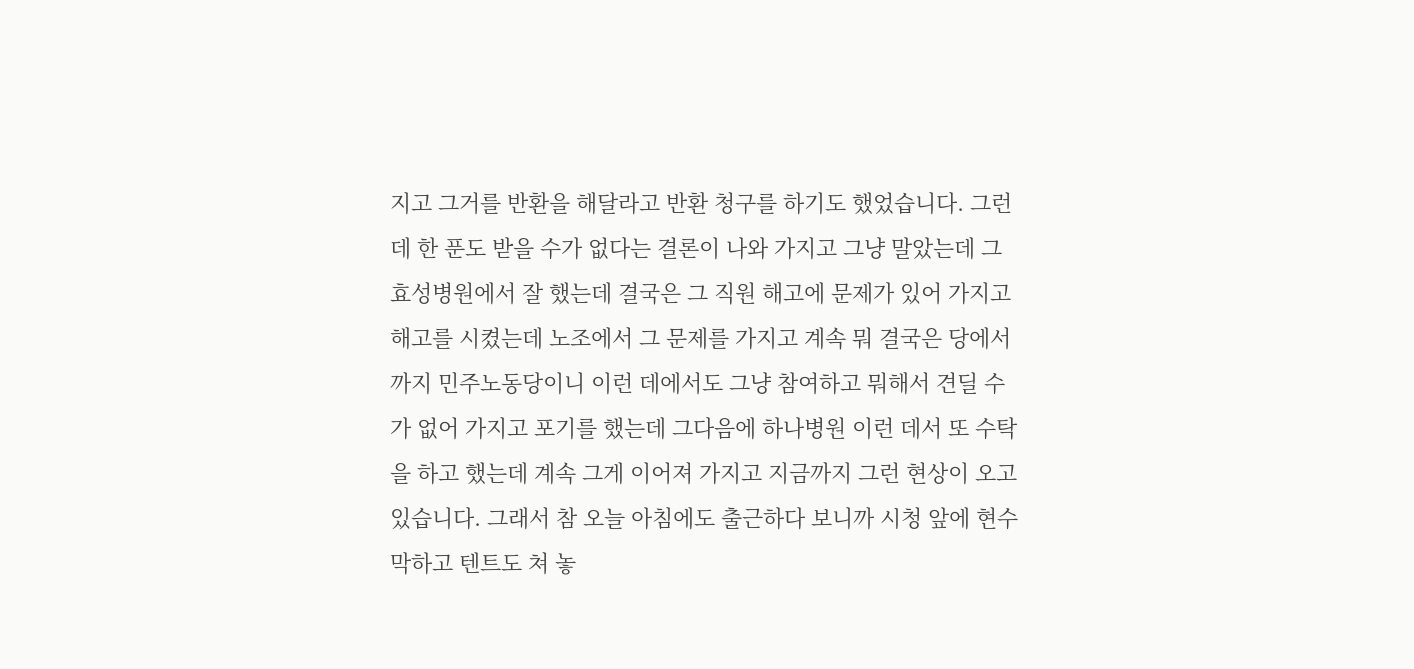지고 그거를 반환을 해달라고 반환 청구를 하기도 했었습니다. 그런데 한 푼도 받을 수가 없다는 결론이 나와 가지고 그냥 말았는데 그 효성병원에서 잘 했는데 결국은 그 직원 해고에 문제가 있어 가지고 해고를 시켰는데 노조에서 그 문제를 가지고 계속 뭐 결국은 당에서까지 민주노동당이니 이런 데에서도 그냥 참여하고 뭐해서 견딜 수가 없어 가지고 포기를 했는데 그다음에 하나병원 이런 데서 또 수탁을 하고 했는데 계속 그게 이어져 가지고 지금까지 그런 현상이 오고 있습니다. 그래서 참 오늘 아침에도 출근하다 보니까 시청 앞에 현수막하고 텐트도 쳐 놓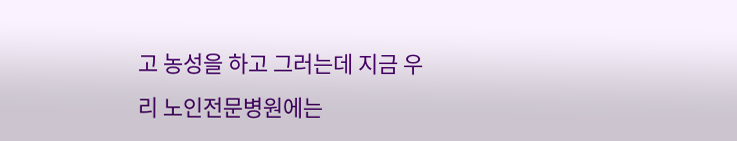고 농성을 하고 그러는데 지금 우리 노인전문병원에는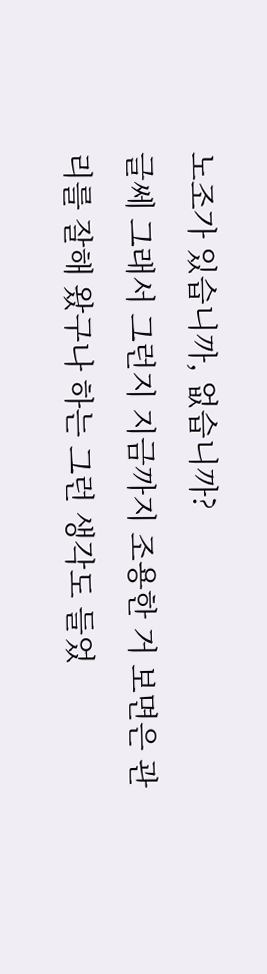노조가 있습니까, 없습니까?
글쎄 그래서 그런지 지금까지 조용한 거 보면은 관리를 잘해 왔구나 하는 그런 생각도 들었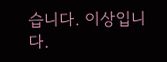습니다. 이상입니다.